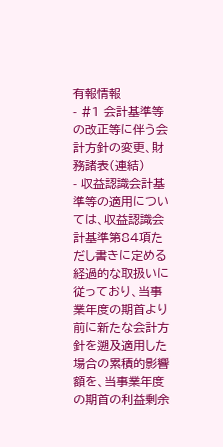有報情報
- #1 会計基準等の改正等に伴う会計方針の変更、財務諸表(連結)
- 収益認識会計基準等の適用については、収益認識会計基準第84項ただし書きに定める経過的な取扱いに従っており、当事業年度の期首より前に新たな会計方針を遡及適用した場合の累積的影響額を、当事業年度の期首の利益剰余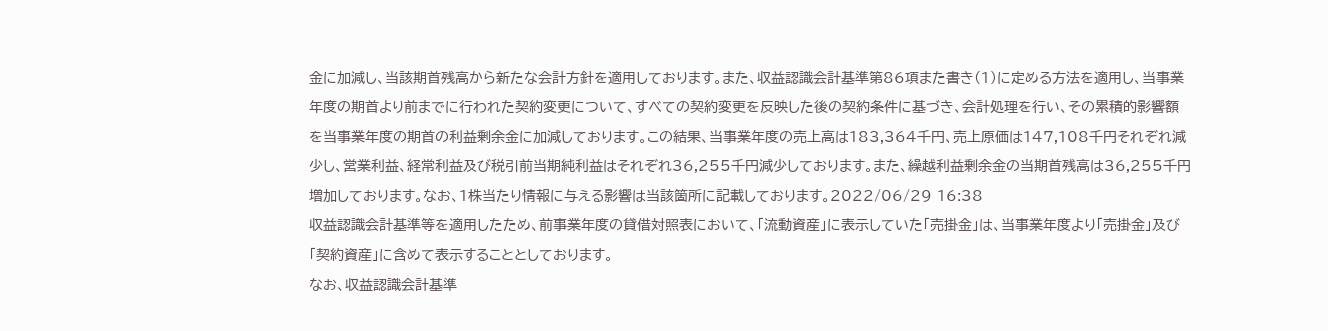金に加減し、当該期首残高から新たな会計方針を適用しております。また、収益認識会計基準第86項また書き(1)に定める方法を適用し、当事業年度の期首より前までに行われた契約変更について、すべての契約変更を反映した後の契約条件に基づき、会計処理を行い、その累積的影響額を当事業年度の期首の利益剰余金に加減しております。この結果、当事業年度の売上高は183,364千円、売上原価は147,108千円それぞれ減少し、営業利益、経常利益及び税引前当期純利益はそれぞれ36,255千円減少しております。また、繰越利益剰余金の当期首残高は36,255千円増加しております。なお、1株当たり情報に与える影響は当該箇所に記載しております。2022/06/29 16:38
収益認識会計基準等を適用したため、前事業年度の貸借対照表において、「流動資産」に表示していた「売掛金」は、当事業年度より「売掛金」及び「契約資産」に含めて表示することとしております。
なお、収益認識会計基準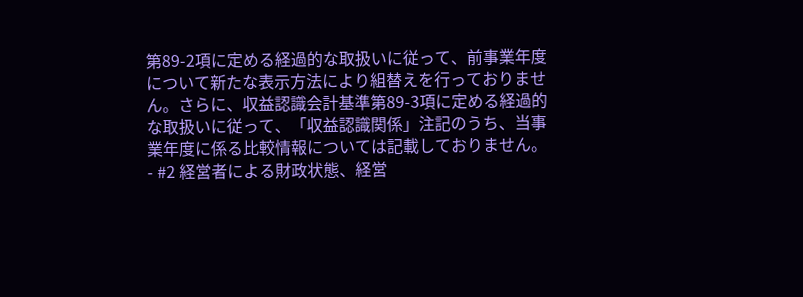第89-2項に定める経過的な取扱いに従って、前事業年度について新たな表示方法により組替えを行っておりません。さらに、収益認識会計基準第89-3項に定める経過的な取扱いに従って、「収益認識関係」注記のうち、当事業年度に係る比較情報については記載しておりません。 - #2 経営者による財政状態、経営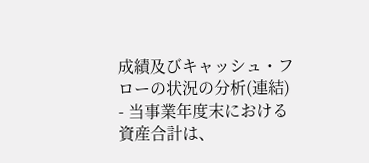成績及びキャッシュ・フローの状況の分析(連結)
- 当事業年度末における資産合計は、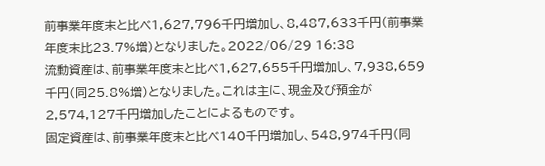前事業年度末と比べ1,627,796千円増加し、8,487,633千円(前事業年度末比23.7%増)となりました。2022/06/29 16:38
流動資産は、前事業年度末と比べ1,627,655千円増加し、7,938,659千円(同25.8%増)となりました。これは主に、現金及び預金が2,574,127千円増加したことによるものです。
固定資産は、前事業年度末と比べ140千円増加し、548,974千円(同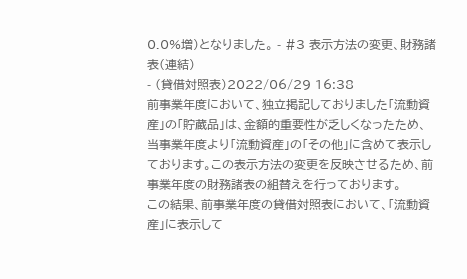0.0%増)となりました。 - #3 表示方法の変更、財務諸表(連結)
- (貸借対照表)2022/06/29 16:38
前事業年度において、独立掲記しておりました「流動資産」の「貯蔵品」は、金額的重要性が乏しくなったため、当事業年度より「流動資産」の「その他」に含めて表示しております。この表示方法の変更を反映させるため、前事業年度の財務諸表の組替えを行っております。
この結果、前事業年度の貸借対照表において、「流動資産」に表示して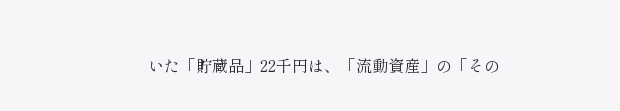いた「貯蔵品」22千円は、「流動資産」の「その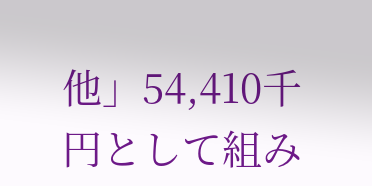他」54,410千円として組み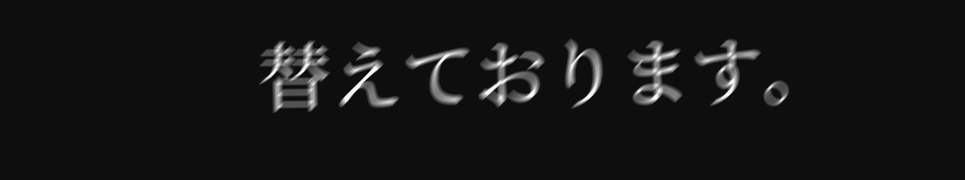替えております。